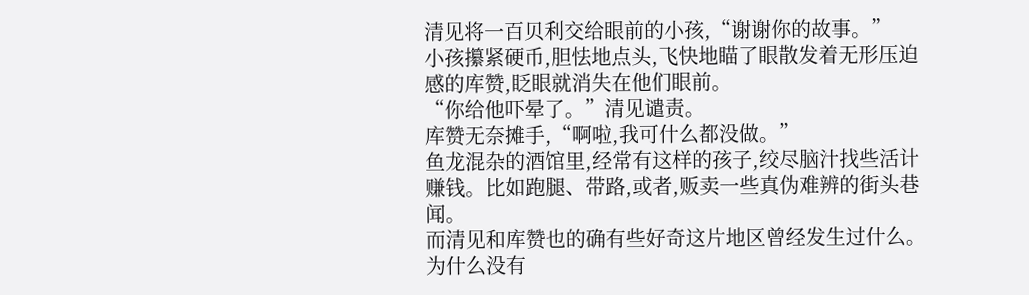清见将一百贝利交给眼前的小孩,“谢谢你的故事。”
小孩攥紧硬币,胆怯地点头,飞快地瞄了眼散发着无形压迫感的库赞,眨眼就消失在他们眼前。
“你给他吓晕了。”清见谴责。
库赞无奈摊手,“啊啦,我可什么都没做。”
鱼龙混杂的酒馆里,经常有这样的孩子,绞尽脑汁找些活计赚钱。比如跑腿、带路,或者,贩卖一些真伪难辨的街头巷闻。
而清见和库赞也的确有些好奇这片地区曾经发生过什么。
为什么没有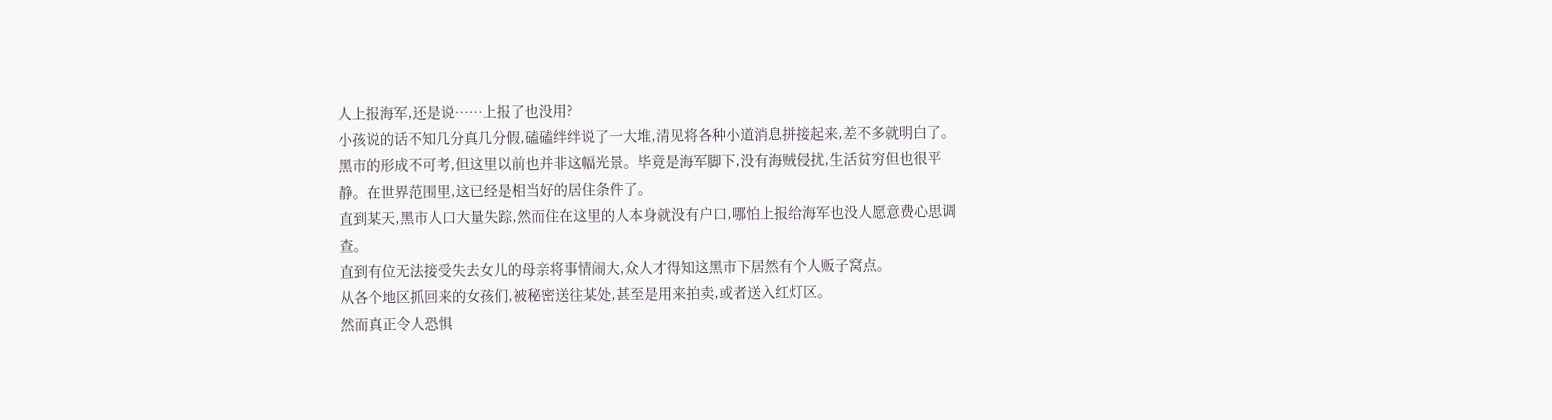人上报海军,还是说……上报了也没用?
小孩说的话不知几分真几分假,磕磕绊绊说了一大堆,清见将各种小道消息拼接起来,差不多就明白了。
黑市的形成不可考,但这里以前也并非这幅光景。毕竟是海军脚下,没有海贼侵扰,生活贫穷但也很平静。在世界范围里,这已经是相当好的居住条件了。
直到某天,黑市人口大量失踪,然而住在这里的人本身就没有户口,哪怕上报给海军也没人愿意费心思调查。
直到有位无法接受失去女儿的母亲将事情闹大,众人才得知这黑市下居然有个人贩子窝点。
从各个地区抓回来的女孩们,被秘密送往某处,甚至是用来拍卖,或者送入红灯区。
然而真正令人恐惧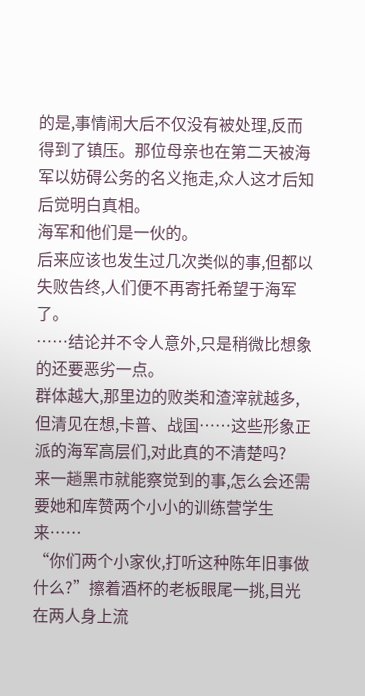的是,事情闹大后不仅没有被处理,反而得到了镇压。那位母亲也在第二天被海军以妨碍公务的名义拖走,众人这才后知后觉明白真相。
海军和他们是一伙的。
后来应该也发生过几次类似的事,但都以失败告终,人们便不再寄托希望于海军了。
……结论并不令人意外,只是稍微比想象的还要恶劣一点。
群体越大,那里边的败类和渣滓就越多,但清见在想,卡普、战国……这些形象正派的海军高层们,对此真的不清楚吗?
来一趟黑市就能察觉到的事,怎么会还需要她和库赞两个小小的训练营学生来……
“你们两个小家伙,打听这种陈年旧事做什么?”擦着酒杯的老板眼尾一挑,目光在两人身上流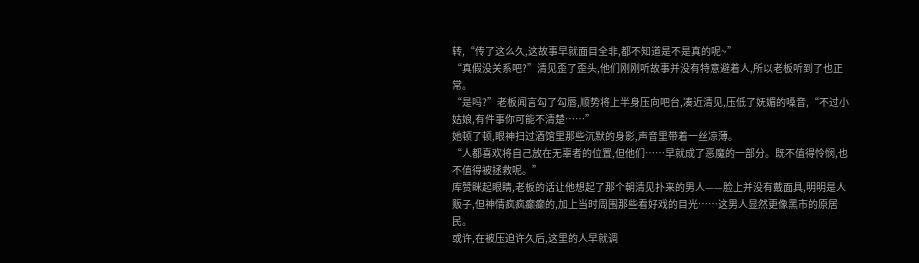转,“传了这么久,这故事早就面目全非,都不知道是不是真的呢~”
“真假没关系吧?”清见歪了歪头,他们刚刚听故事并没有特意避着人,所以老板听到了也正常。
“是吗?”老板闻言勾了勾唇,顺势将上半身压向吧台,凑近清见,压低了妩媚的嗓音,“不过小姑娘,有件事你可能不清楚……”
她顿了顿,眼神扫过酒馆里那些沉默的身影,声音里带着一丝凉薄。
“人都喜欢将自己放在无辜者的位置,但他们……早就成了恶魔的一部分。既不值得怜悯,也不值得被拯救呢。”
库赞眯起眼睛,老板的话让他想起了那个朝清见扑来的男人——脸上并没有戴面具,明明是人贩子,但神情疯疯癫癫的,加上当时周围那些看好戏的目光……这男人显然更像黑市的原居民。
或许,在被压迫许久后,这里的人早就调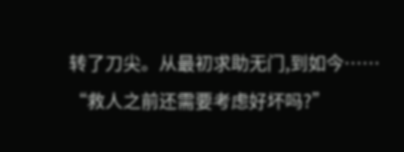转了刀尖。从最初求助无门,到如今……
“救人之前还需要考虑好坏吗?”